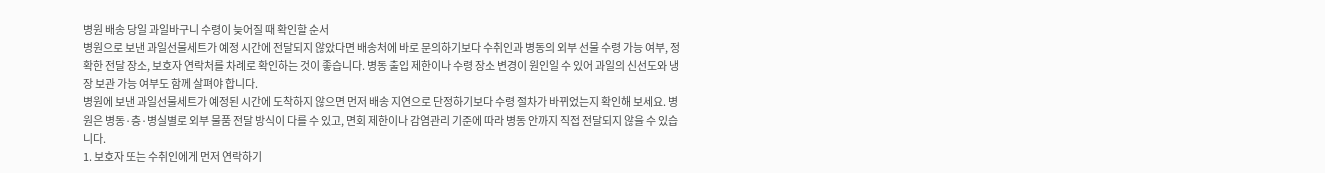병원 배송 당일 과일바구니 수령이 늦어질 때 확인할 순서
병원으로 보낸 과일선물세트가 예정 시간에 전달되지 않았다면 배송처에 바로 문의하기보다 수취인과 병동의 외부 선물 수령 가능 여부, 정확한 전달 장소, 보호자 연락처를 차례로 확인하는 것이 좋습니다. 병동 출입 제한이나 수령 장소 변경이 원인일 수 있어 과일의 신선도와 냉장 보관 가능 여부도 함께 살펴야 합니다.
병원에 보낸 과일선물세트가 예정된 시간에 도착하지 않으면 먼저 배송 지연으로 단정하기보다 수령 절차가 바뀌었는지 확인해 보세요. 병원은 병동·층·병실별로 외부 물품 전달 방식이 다를 수 있고, 면회 제한이나 감염관리 기준에 따라 병동 안까지 직접 전달되지 않을 수 있습니다.
1. 보호자 또는 수취인에게 먼저 연락하기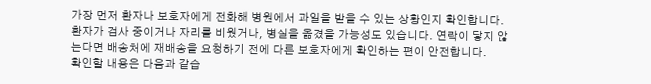가장 먼저 환자나 보호자에게 전화해 병원에서 과일을 받을 수 있는 상황인지 확인합니다. 환자가 검사 중이거나 자리를 비웠거나, 병실을 옮겼을 가능성도 있습니다. 연락이 닿지 않는다면 배송처에 재배송을 요청하기 전에 다른 보호자에게 확인하는 편이 안전합니다.
확인할 내용은 다음과 같습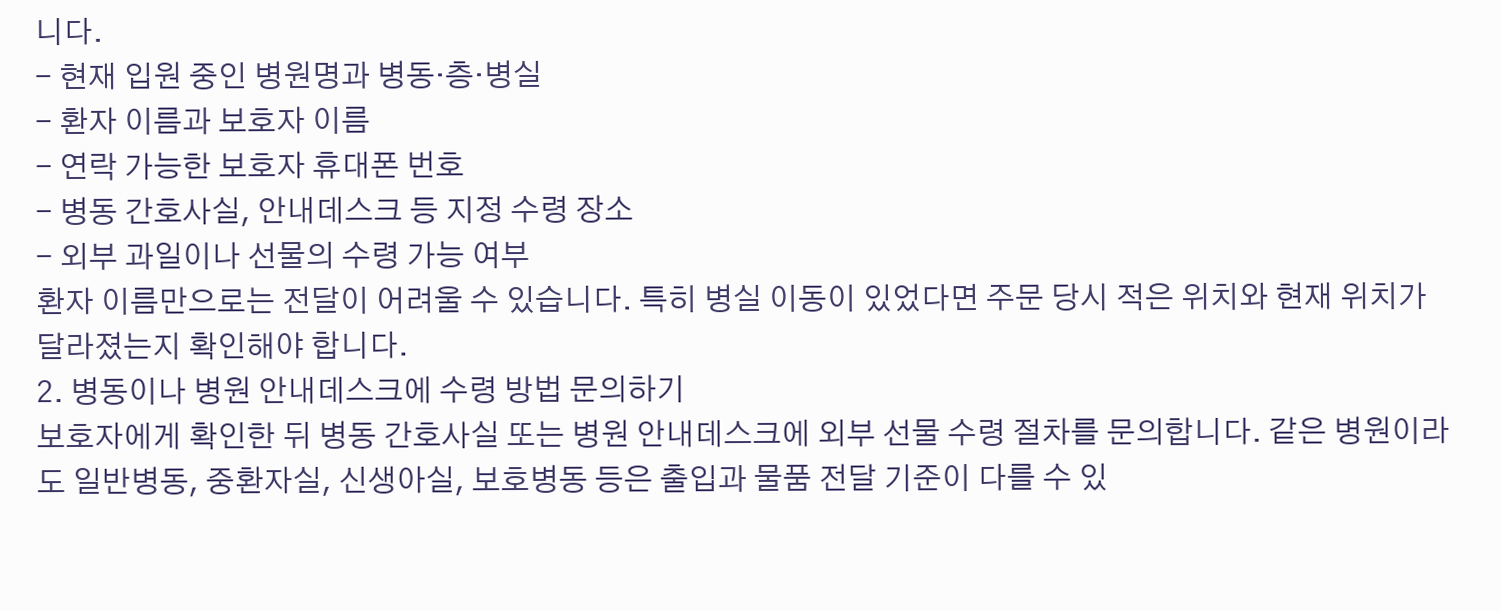니다.
- 현재 입원 중인 병원명과 병동·층·병실
- 환자 이름과 보호자 이름
- 연락 가능한 보호자 휴대폰 번호
- 병동 간호사실, 안내데스크 등 지정 수령 장소
- 외부 과일이나 선물의 수령 가능 여부
환자 이름만으로는 전달이 어려울 수 있습니다. 특히 병실 이동이 있었다면 주문 당시 적은 위치와 현재 위치가 달라졌는지 확인해야 합니다.
2. 병동이나 병원 안내데스크에 수령 방법 문의하기
보호자에게 확인한 뒤 병동 간호사실 또는 병원 안내데스크에 외부 선물 수령 절차를 문의합니다. 같은 병원이라도 일반병동, 중환자실, 신생아실, 보호병동 등은 출입과 물품 전달 기준이 다를 수 있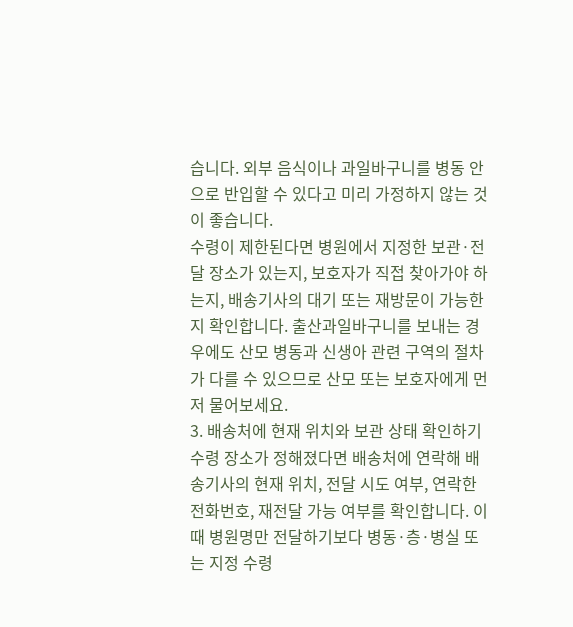습니다. 외부 음식이나 과일바구니를 병동 안으로 반입할 수 있다고 미리 가정하지 않는 것이 좋습니다.
수령이 제한된다면 병원에서 지정한 보관·전달 장소가 있는지, 보호자가 직접 찾아가야 하는지, 배송기사의 대기 또는 재방문이 가능한지 확인합니다. 출산과일바구니를 보내는 경우에도 산모 병동과 신생아 관련 구역의 절차가 다를 수 있으므로 산모 또는 보호자에게 먼저 물어보세요.
3. 배송처에 현재 위치와 보관 상태 확인하기
수령 장소가 정해졌다면 배송처에 연락해 배송기사의 현재 위치, 전달 시도 여부, 연락한 전화번호, 재전달 가능 여부를 확인합니다. 이때 병원명만 전달하기보다 병동·층·병실 또는 지정 수령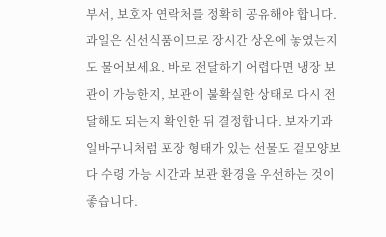부서, 보호자 연락처를 정확히 공유해야 합니다.
과일은 신선식품이므로 장시간 상온에 놓였는지도 물어보세요. 바로 전달하기 어렵다면 냉장 보관이 가능한지, 보관이 불확실한 상태로 다시 전달해도 되는지 확인한 뒤 결정합니다. 보자기과일바구니처럼 포장 형태가 있는 선물도 겉모양보다 수령 가능 시간과 보관 환경을 우선하는 것이 좋습니다.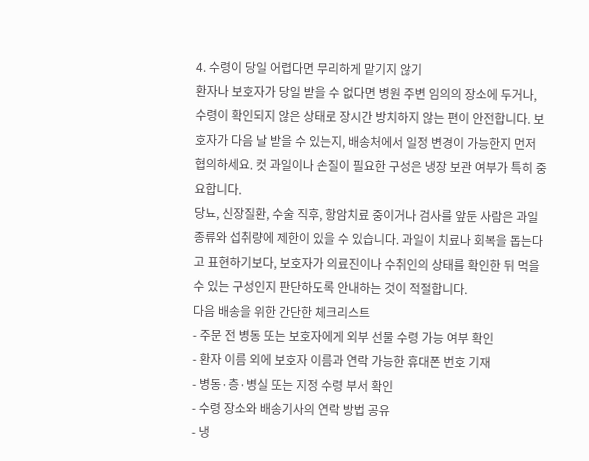4. 수령이 당일 어렵다면 무리하게 맡기지 않기
환자나 보호자가 당일 받을 수 없다면 병원 주변 임의의 장소에 두거나, 수령이 확인되지 않은 상태로 장시간 방치하지 않는 편이 안전합니다. 보호자가 다음 날 받을 수 있는지, 배송처에서 일정 변경이 가능한지 먼저 협의하세요. 컷 과일이나 손질이 필요한 구성은 냉장 보관 여부가 특히 중요합니다.
당뇨, 신장질환, 수술 직후, 항암치료 중이거나 검사를 앞둔 사람은 과일 종류와 섭취량에 제한이 있을 수 있습니다. 과일이 치료나 회복을 돕는다고 표현하기보다, 보호자가 의료진이나 수취인의 상태를 확인한 뒤 먹을 수 있는 구성인지 판단하도록 안내하는 것이 적절합니다.
다음 배송을 위한 간단한 체크리스트
- 주문 전 병동 또는 보호자에게 외부 선물 수령 가능 여부 확인
- 환자 이름 외에 보호자 이름과 연락 가능한 휴대폰 번호 기재
- 병동·층·병실 또는 지정 수령 부서 확인
- 수령 장소와 배송기사의 연락 방법 공유
- 냉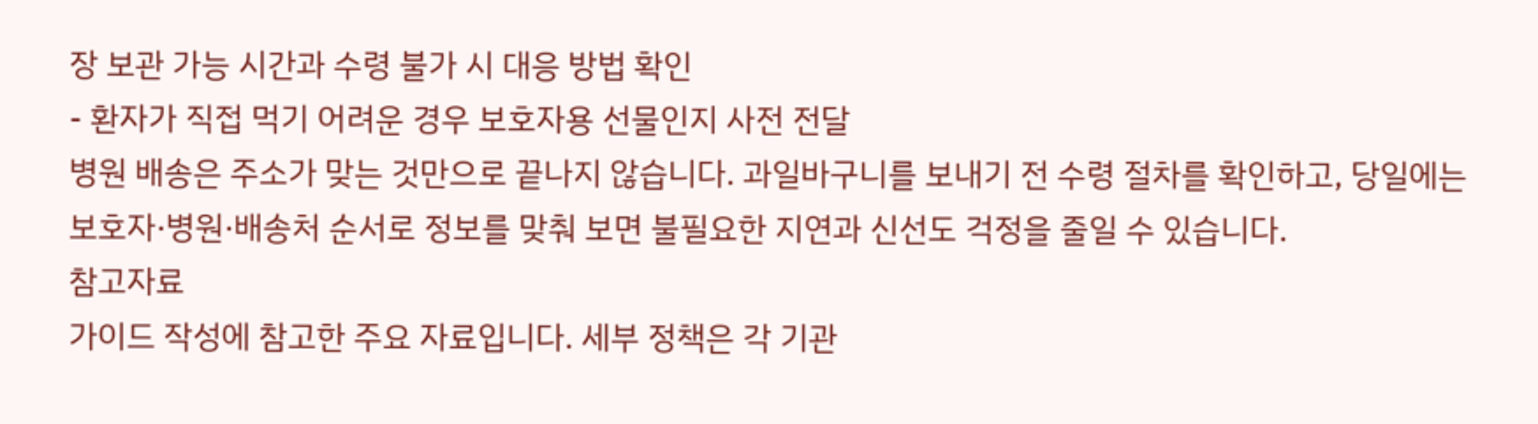장 보관 가능 시간과 수령 불가 시 대응 방법 확인
- 환자가 직접 먹기 어려운 경우 보호자용 선물인지 사전 전달
병원 배송은 주소가 맞는 것만으로 끝나지 않습니다. 과일바구니를 보내기 전 수령 절차를 확인하고, 당일에는 보호자·병원·배송처 순서로 정보를 맞춰 보면 불필요한 지연과 신선도 걱정을 줄일 수 있습니다.
참고자료
가이드 작성에 참고한 주요 자료입니다. 세부 정책은 각 기관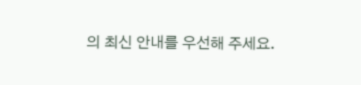의 최신 안내를 우선해 주세요.